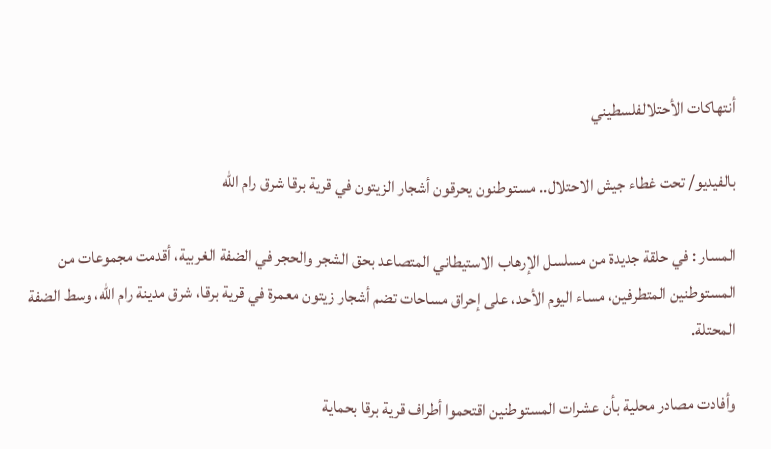أنتهاكات الأحتلالفلسطيني

بالفيديو/ تحت غطاء جيش الاحتلال.. مستوطنون يحرقون أشجار الزيتون في قرية برقا شرق رام الله

المسار : في حلقة جديدة من مسلسل الإرهاب الاستيطاني المتصاعد بحق الشجر والحجر في الضفة الغربية، أقدمت مجموعات من المستوطنين المتطرفين، مساء اليوم الأحد، على إحراق مساحات تضم أشجار زيتون معمرة في قرية برقا، شرق مدينة رام الله، وسط الضفة المحتلة.

وأفادت مصادر محلية بأن عشرات المستوطنين اقتحموا أطراف قرية برقا بحماية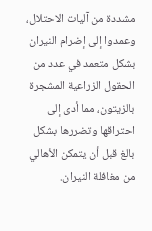مشددة من آليات الاحتلال، وعمدوا إلى إضرام النيران بشكل متعمد في عدد من الحقول الزراعية المشجرة بالزيتون، مما أدى إلى احتراقها وتضررها بشكل بالغ قبل أن يتمكن الأهالي من مغافلة النيران.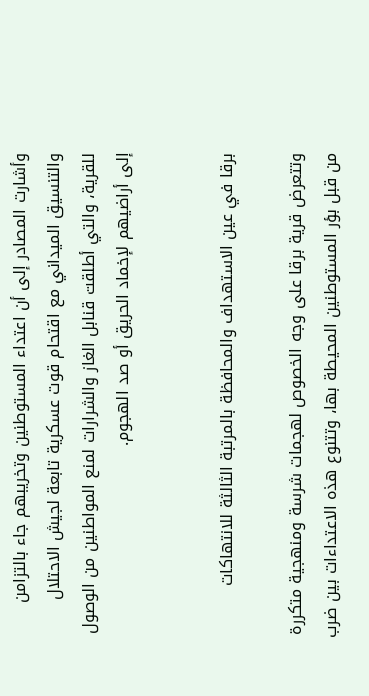وأشارت المصادر إلى أن اعتداء المستوطنين وتخريبهم جاء بالتزامن والتنسيق الميداني مع اقتحام قوت عسكرية تابعة لجيش الاحتلال للقرية، والتي أطلقت قنابل الغاز والشرارات لمنع المواطنين من الوصول إلى أراضيهم لإخماد الحريق أو صد الهجوم.


برقا في عين الاستهداف والمحافظة بالمرتبة الثالثة للانتهاكات

وتتعرض قرية برقا على وجه الخصوص لهجمات شرسة ومنهجية متكررة من قبل بؤر المستوطنين المحيطة بها، وتتنوع هذه الاعتداءات بين ضرب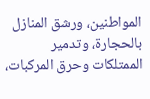المواطنين، ورشق المنازل بالحجارة، وتدمير الممتلكات وحرق المركبات،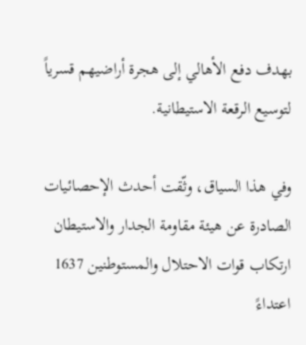بهدف دفع الأهالي إلى هجرة أراضيهم قسرياً لتوسيع الرقعة الاستيطانية.

وفي هذا السياق، وثّقت أحدث الإحصائيات الصادرة عن هيئة مقاومة الجدار والاستيطان ارتكاب قوات الاحتلال والمستوطنين 1637 اعتداءً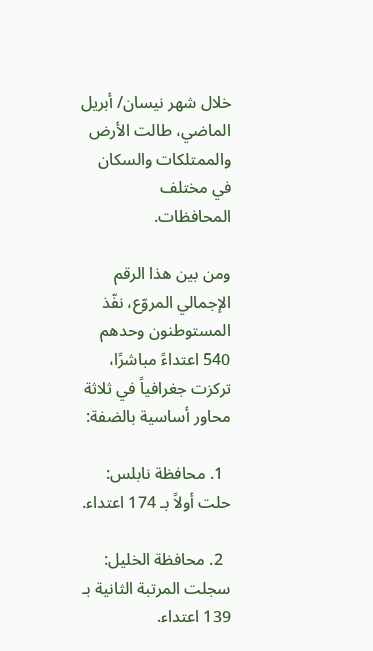خلال شهر نيسان/ أبريل الماضي، طالت الأرض والممتلكات والسكان في مختلف المحافظات.

ومن بين هذا الرقم الإجمالي المروّع، نفّذ المستوطنون وحدهم 540 اعتداءً مباشرًا، تركزت جغرافياً في ثلاثة محاور أساسية بالضفة:

  1. محافظة نابلس: حلت أولاً بـ 174 اعتداء.

  2. محافظة الخليل: سجلت المرتبة الثانية بـ 139 اعتداء.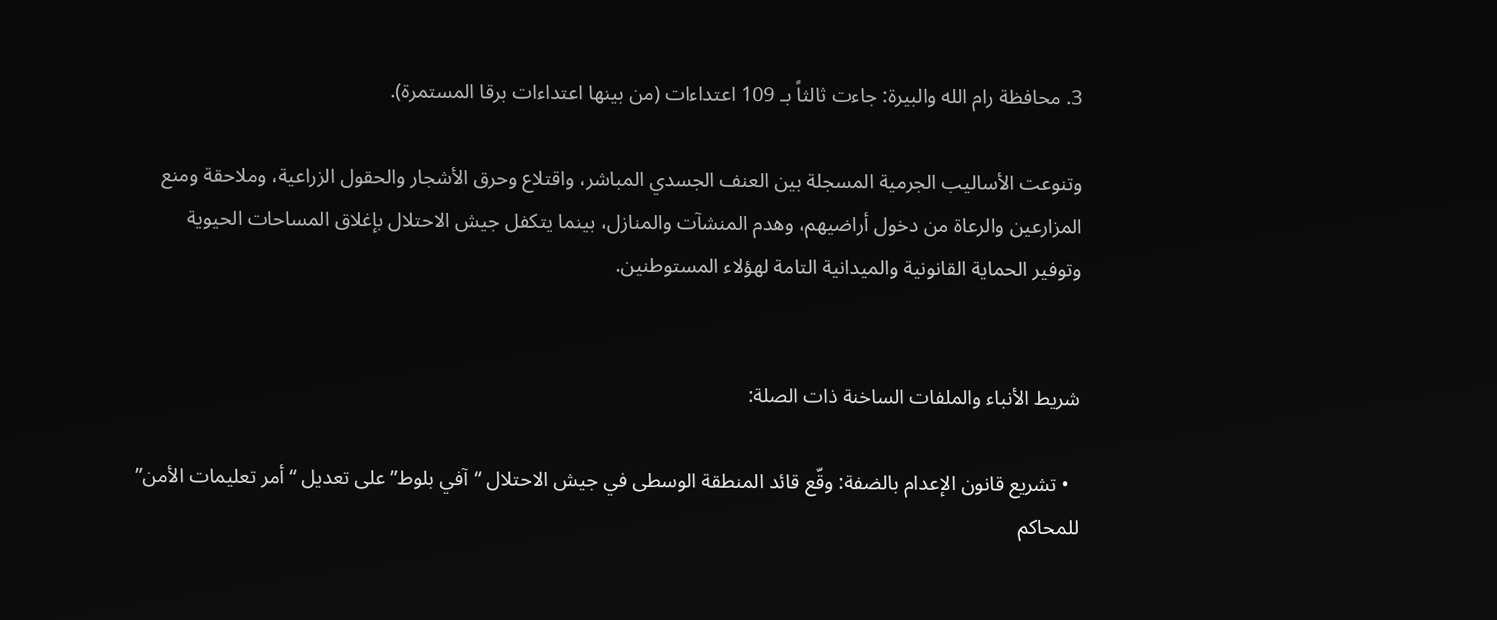3. محافظة رام الله والبيرة: جاءت ثالثاً بـ 109 اعتداءات (من بينها اعتداءات برقا المستمرة).

وتنوعت الأساليب الجرمية المسجلة بين العنف الجسدي المباشر، واقتلاع وحرق الأشجار والحقول الزراعية، وملاحقة ومنع المزارعين والرعاة من دخول أراضيهم، وهدم المنشآت والمنازل، بينما يتكفل جيش الاحتلال بإغلاق المساحات الحيوية وتوفير الحماية القانونية والميدانية التامة لهؤلاء المستوطنين.


شريط الأنباء والملفات الساخنة ذات الصلة:

  • تشريع قانون الإعدام بالضفة: وقّع قائد المنطقة الوسطى في جيش الاحتلال “آفي بلوط” على تعديل “أمر تعليمات الأمن” للمحاكم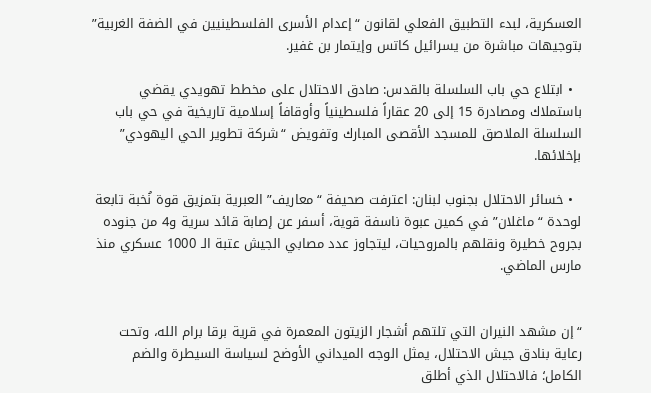العسكرية، لبدء التطبيق الفعلي لقانون “إعدام الأسرى الفلسطينيين في الضفة الغربية” بتوجيهات مباشرة من يسرائيل كاتس وإيتمار بن غفير.

  • ابتلاع حي باب السلسلة بالقدس: صادق الاحتلال على مخطط تهويدي يقضي باستملاك ومصادرة 15 إلى 20 عقاراً فلسطينياً وأوقافاً إسلامية تاريخية في حي باب السلسلة الملاصق للمسجد الأقصى المبارك وتفويض “شركة تطوير الحي اليهودي” بإخلائها.

  • خسائر الاحتلال بجنوب لبنان: اعترفت صحيفة “معاريف” العبرية بتمزيق قوة نُخبة تابعة لوحدة “ماغلان” في كمين عبوة ناسفة قوية، أسفر عن إصابة قائد سرية و4 من جنوده بجروح خطيرة ونقلهم بالمروحيات، ليتجاوز عدد مصابي الجيش عتبة الـ 1000 عسكري منذ مارس الماضي.


“إن مشهد النيران التي تلتهم أشجار الزيتون المعمرة في قرية برقا برام الله، وتحت رعاية بنادق جيش الاحتلال، يمثل الوجه الميداني الأوضح لسياسة السيطرة والضم الكامل؛ فالاحتلال الذي أطلق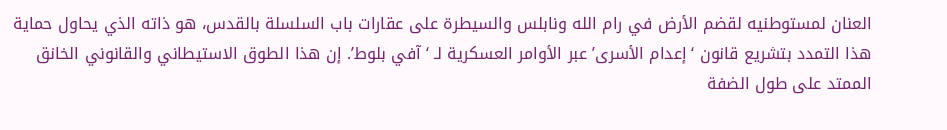العنان لمستوطنيه لقضم الأرض في رام الله ونابلس والسيطرة على عقارات باب السلسلة بالقدس، هو ذاته الذي يحاول حماية هذا التمدد بتشريع قانون ‘إعدام الأسرى’ عبر الأوامر العسكرية لـ ‘آفي بلوط’. إن هذا الطوق الاستيطاني والقانوني الخانق الممتد على طول الضفة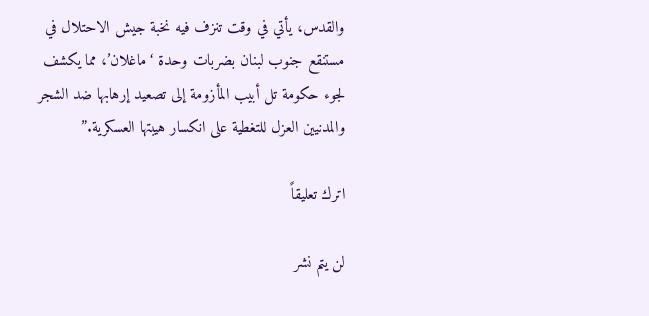والقدس، يأتي في وقت تنزف فيه نخبة جيش الاحتلال في مستنقع جنوب لبنان بضربات وحدة ‘ماغلان’، مما يكشف لجوء حكومة تل أبيب المأزومة إلى تصعيد إرهابها ضد الشجر والمدنيين العزل للتغطية على انكسار هيبتها العسكرية.”

اترك تعليقاً

لن يتم نشر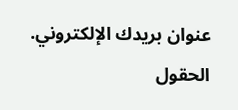عنوان بريدك الإلكتروني. الحقول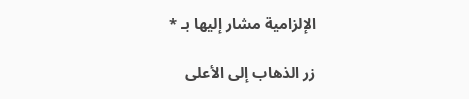الإلزامية مشار إليها بـ *

زر الذهاب إلى الأعلى